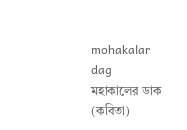mohakalar dag
মহাকালের ডাক (কবিতা)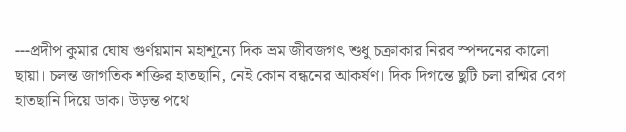---প্রদীপ কুমার ঘোষ গুর্ণয়মান মহাশূন্যে দিক ভ্রম জীবজগৎ শুধু চক্রাকার নিরব স্পন্দনের কালো ছায়া। চলন্ত জাগতিক শক্তির হাতছানি, নেই কোন বন্ধনের আকর্ষণ। দিক দিগন্তে ছুটি চলা রশ্মির বেগ হাতছানি দিয়ে ডাক। উড়ন্ত পথে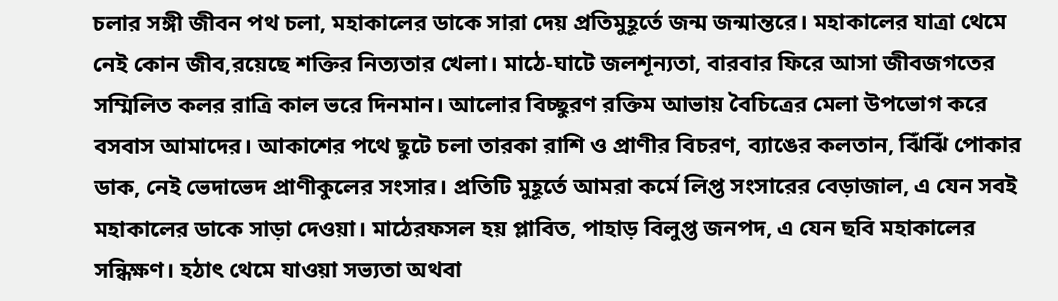চলার সঙ্গী জীবন পথ চলা, মহাকালের ডাকে সারা দেয় প্রতিমুহূর্তে জন্ম জন্মান্তরে। মহাকালের যাত্রা থেমে নেই কোন জীব,রয়েছে শক্তির নিত্যতার খেলা। মাঠে-ঘাটে জলশূন্যতা, বারবার ফিরে আসা জীবজগতের সম্মিলিত কলর রাত্রি কাল ভরে দিনমান। আলোর বিচ্ছুরণ রক্তিম আভায় বৈচিত্রের মেলা উপভোগ করে বসবাস আমাদের। আকাশের পথে ছুটে চলা তারকা রাশি ও প্রাণীর বিচরণ, ব্যাঙের কলতান, ঝিঁঝিঁ পোকার ডাক, নেই ভেদাভেদ প্রাণীকুলের সংসার। প্রতিটি মুহূর্তে আমরা কর্মে লিপ্ত সংসারের বেড়াজাল, এ যেন সবই মহাকালের ডাকে সাড়া দেওয়া। মাঠেরফসল হয় প্লাবিত, পাহাড় বিলুপ্ত জনপদ, এ যেন ছবি মহাকালের সন্ধিক্ষণ। হঠাৎ থেমে যাওয়া সভ্যতা অথবা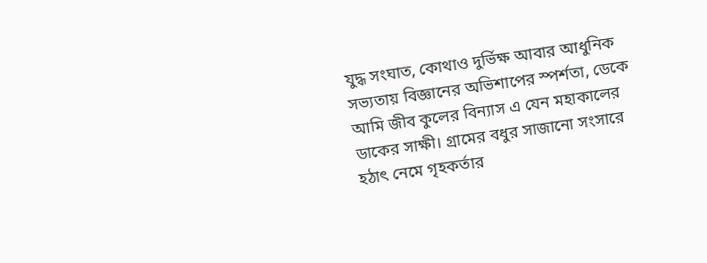যুদ্ধ সংঘাত, কোথাও দুর্ভিক্ষ আবার আধুনিক সভ্যতায় বিজ্ঞানের অভিশাপের স্পর্শতা, ডেকে আমি জীব কুলের বিন্যাস এ যেন মহাকালের ডাকের সাক্ষী। গ্রামের বধুর সাজানো সংসারে হঠাৎ নেমে গৃহকর্তার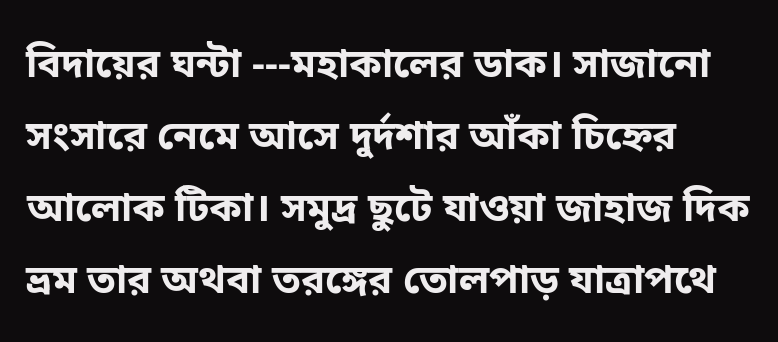বিদায়ের ঘন্টা ---মহাকালের ডাক। সাজানো সংসারে নেমে আসে দুর্দশার আঁকা চিহ্নের আলোক টিকা। সমুদ্র ছুটে যাওয়া জাহাজ দিক ভ্রম তার অথবা তরঙ্গের তোলপাড় যাত্রাপথে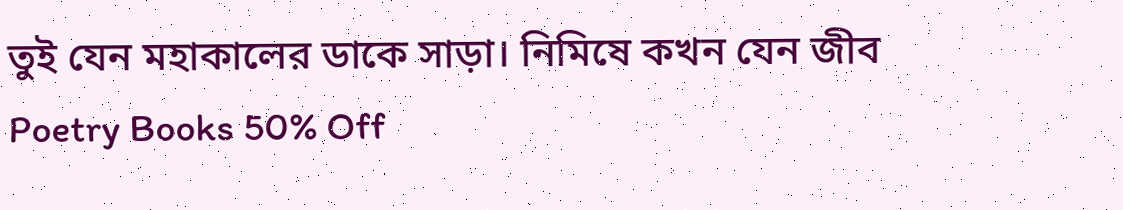তুই যেন মহাকালের ডাকে সাড়া। নিমিষে কখন যেন জীব
Poetry Books 50% Off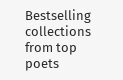Bestselling collections from top poets